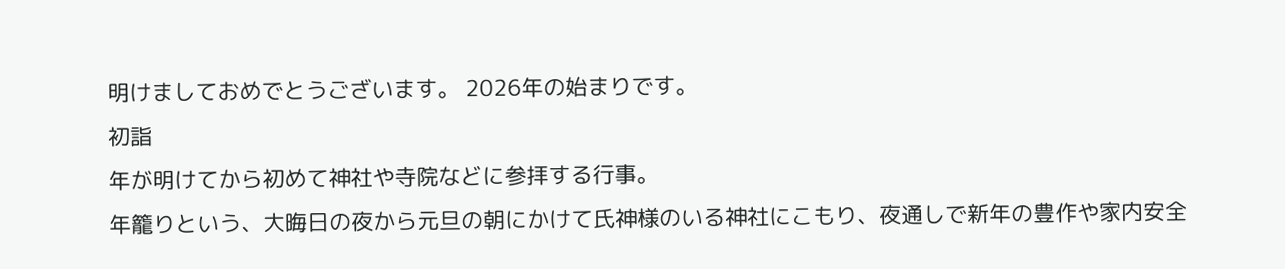明けましておめでとうございます。 2026年の始まりです。
初詣
年が明けてから初めて神社や寺院などに参拝する行事。
年籠りという、大晦日の夜から元旦の朝にかけて氏神様のいる神社にこもり、夜通しで新年の豊作や家内安全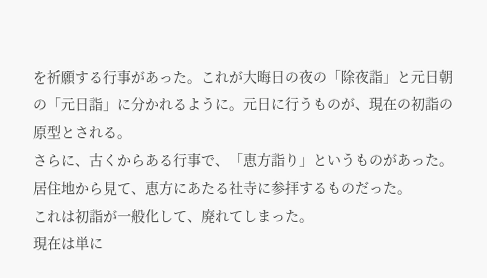を祈願する行事があった。これが大晦日の夜の「除夜詣」と元日朝の「元日詣」に分かれるように。元日に行うものが、現在の初詣の原型とされる。
さらに、古くからある行事で、「恵方詣り」というものがあった。
居住地から見て、恵方にあたる社寺に参拝するものだった。
これは初詣が一般化して、廃れてしまった。
現在は単に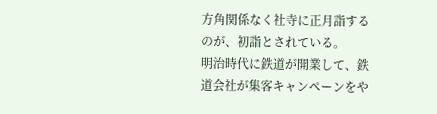方角関係なく社寺に正月詣するのが、初詣とされている。
明治時代に鉄道が開業して、鉄道会社が集客キャンペーンをや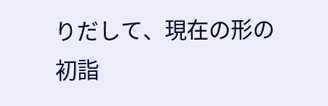りだして、現在の形の初詣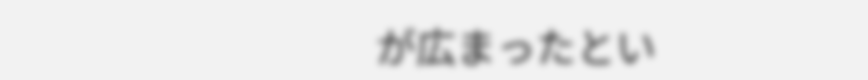が広まったとい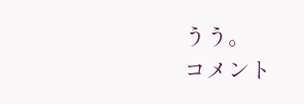うう。
コメント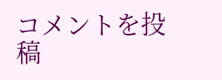コメントを投稿